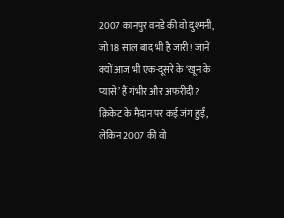2007 कानपुर वनडे की वो दुश्मनी, जो 18 साल बाद भी है जारी! जानें क्यों आज भी एक-दूसरे के ‘खून के प्यासे’ हैं गंभीर और अफरीदी?
क्रिकेट के मैदान पर कई जंग हुईं, लेकिन 2007 की वो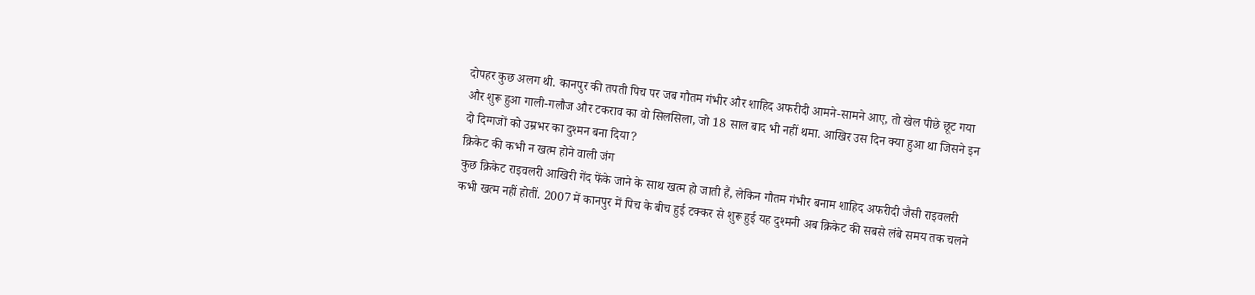दोपहर कुछ अलग थी. कानपुर की तपती पिच पर जब गौतम गंभीर और शाहिद अफरीदी आमने-सामने आए, तो खेल पीछे छूट गया और शुरू हुआ गाली-गलौज और टकराव का वो सिलसिला, जो 18 साल बाद भी नहीं थमा. आखिर उस दिन क्या हुआ था जिसने इन दो दिग्गजों को उम्रभर का दुश्मन बना दिया?
क्रिकेट की कभी न खत्म होने वाली जंग
कुछ क्रिकेट राइवलरी आखिरी गेंद फेंके जाने के साथ खत्म हो जाती हैं, लेकिन गौतम गंभीर बनाम शाहिद अफरीदी जैसी राइवलरी कभी खत्म नहीं होतीं. 2007 में कानपुर में पिच के बीच हुई टक्कर से शुरू हुई यह दुश्मनी अब क्रिकेट की सबसे लंबे समय तक चलने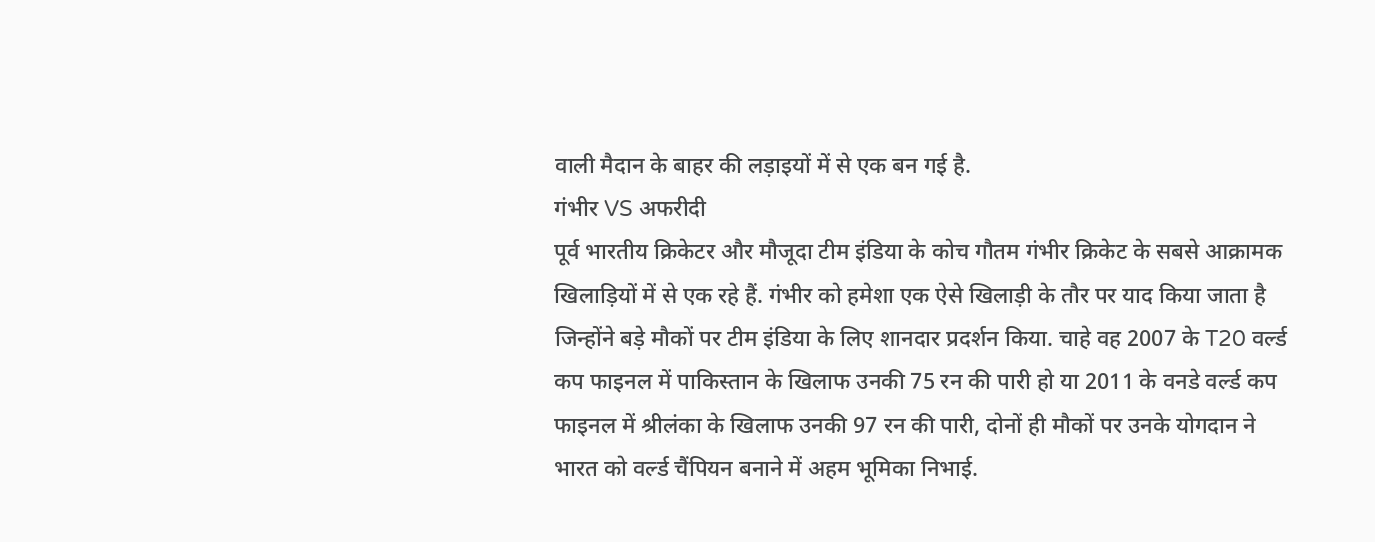वाली मैदान के बाहर की लड़ाइयों में से एक बन गई है.
गंभीर VS अफरीदी
पूर्व भारतीय क्रिकेटर और मौजूदा टीम इंडिया के कोच गौतम गंभीर क्रिकेट के सबसे आक्रामक खिलाड़ियों में से एक रहे हैं. गंभीर को हमेशा एक ऐसे खिलाड़ी के तौर पर याद किया जाता है जिन्होंने बड़े मौकों पर टीम इंडिया के लिए शानदार प्रदर्शन किया. चाहे वह 2007 के T20 वर्ल्ड कप फाइनल में पाकिस्तान के खिलाफ उनकी 75 रन की पारी हो या 2011 के वनडे वर्ल्ड कप फाइनल में श्रीलंका के खिलाफ उनकी 97 रन की पारी, दोनों ही मौकों पर उनके योगदान ने भारत को वर्ल्ड चैंपियन बनाने में अहम भूमिका निभाई.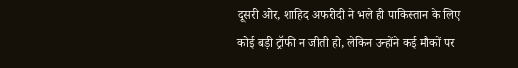दूसरी ओर, शाहिद अफरीदी ने भले ही पाकिस्तान के लिए कोई बड़ी ट्रॉफी न जीती हो, लेकिन उन्होंने कई मौकों पर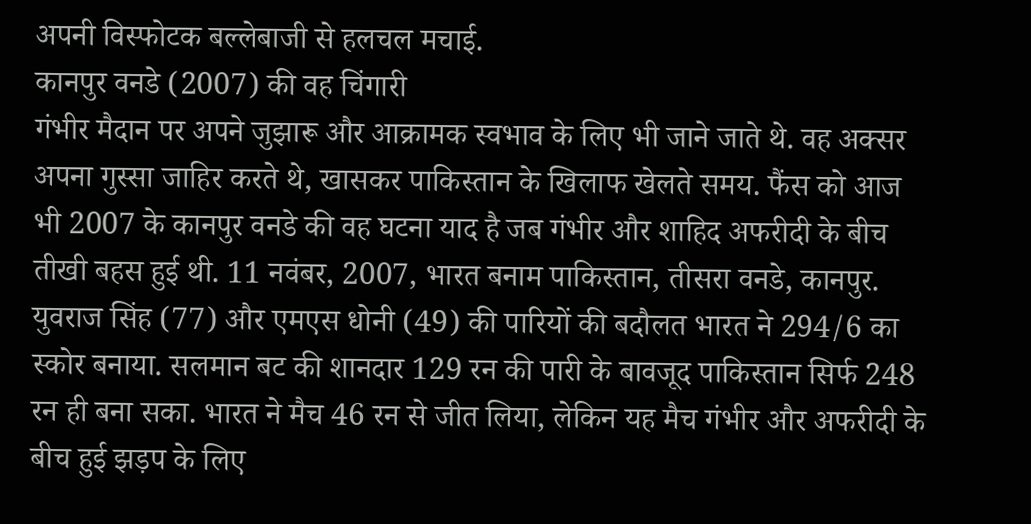अपनी विस्फोटक बल्लेबाजी से हलचल मचाई.
कानपुर वनडे (2007) की वह चिंगारी
गंभीर मैदान पर अपने जुझारू और आक्रामक स्वभाव के लिए भी जाने जाते थे. वह अक्सर अपना गुस्सा जाहिर करते थे, खासकर पाकिस्तान के खिलाफ खेलते समय. फैंस को आज भी 2007 के कानपुर वनडे की वह घटना याद है जब गंभीर और शाहिद अफरीदी के बीच तीखी बहस हुई थी. 11 नवंबर, 2007, भारत बनाम पाकिस्तान, तीसरा वनडे, कानपुर. युवराज सिंह (77) और एमएस धोनी (49) की पारियों की बदौलत भारत ने 294/6 का स्कोर बनाया. सलमान बट की शानदार 129 रन की पारी के बावजूद पाकिस्तान सिर्फ 248 रन ही बना सका. भारत ने मैच 46 रन से जीत लिया, लेकिन यह मैच गंभीर और अफरीदी के बीच हुई झड़प के लिए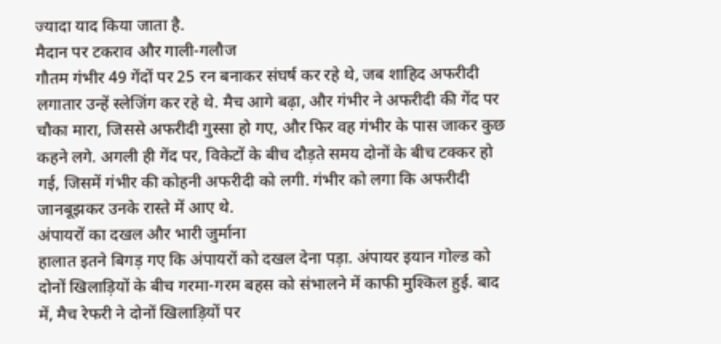ज्यादा याद किया जाता है.
मैदान पर टकराव और गाली-गलौज
गौतम गंभीर 49 गेंदों पर 25 रन बनाकर संघर्ष कर रहे थे, जब शाहिद अफरीदी लगातार उन्हें स्लेजिंग कर रहे थे. मैच आगे बढ़ा, और गंभीर ने अफरीदी की गेंद पर चौका मारा, जिससे अफरीदी गुस्सा हो गए, और फिर वह गंभीर के पास जाकर कुछ कहने लगे. अगली ही गेंद पर, विकेटों के बीच दौड़ते समय दोनों के बीच टक्कर हो गई, जिसमें गंभीर की कोहनी अफरीदी को लगी. गंभीर को लगा कि अफरीदी जानबूझकर उनके रास्ते में आए थे.
अंपायरों का दखल और भारी जुर्माना
हालात इतने बिगड़ गए कि अंपायरों को दखल देना पड़ा. अंपायर इयान गोल्ड को दोनों खिलाड़ियों के बीच गरमा-गरम बहस को संभालने में काफी मुश्किल हुई. बाद में, मैच रेफरी ने दोनों खिलाड़ियों पर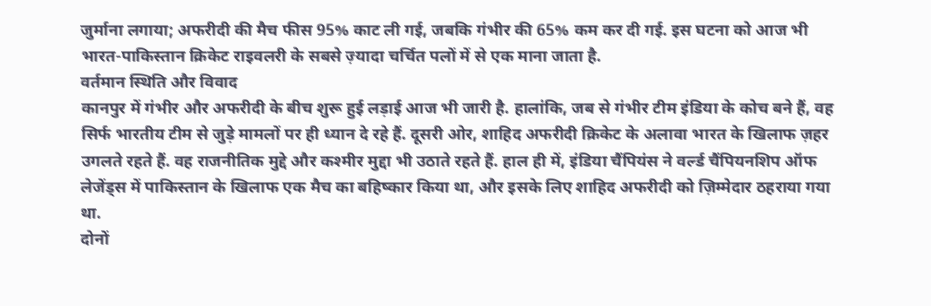जुर्माना लगाया; अफरीदी की मैच फीस 95% काट ली गई, जबकि गंभीर की 65% कम कर दी गई. इस घटना को आज भी भारत-पाकिस्तान क्रिकेट राइवलरी के सबसे ज़्यादा चर्चित पलों में से एक माना जाता है.
वर्तमान स्थिति और विवाद
कानपुर में गंभीर और अफरीदी के बीच शुरू हुई लड़ाई आज भी जारी है. हालांकि, जब से गंभीर टीम इंडिया के कोच बने हैं, वह सिर्फ भारतीय टीम से जुड़े मामलों पर ही ध्यान दे रहे हैं. दूसरी ओर, शाहिद अफरीदी क्रिकेट के अलावा भारत के खिलाफ ज़हर उगलते रहते हैं. वह राजनीतिक मुद्दे और कश्मीर मुद्दा भी उठाते रहते हैं. हाल ही में, इंडिया चैंपियंस ने वर्ल्ड चैंपियनशिप ऑफ लेजेंड्स में पाकिस्तान के खिलाफ एक मैच का बहिष्कार किया था, और इसके लिए शाहिद अफरीदी को ज़िम्मेदार ठहराया गया था.
दोनों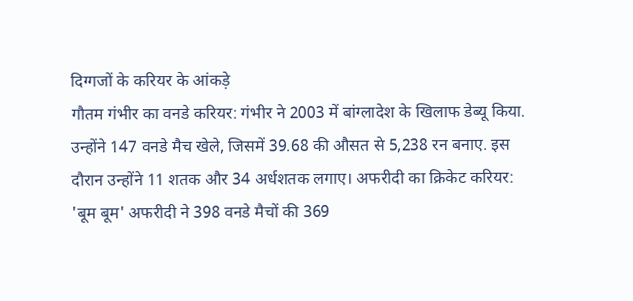दिग्गजों के करियर के आंकड़े
गौतम गंभीर का वनडे करियर: गंभीर ने 2003 में बांग्लादेश के खिलाफ डेब्यू किया. उन्होंने 147 वनडे मैच खेले, जिसमें 39.68 की औसत से 5,238 रन बनाए. इस दौरान उन्होंने 11 शतक और 34 अर्धशतक लगाए। अफरीदी का क्रिकेट करियर: 'बूम बूम' अफरीदी ने 398 वनडे मैचों की 369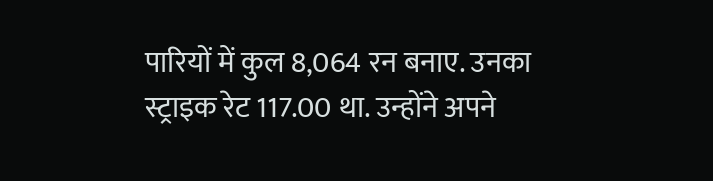पारियों में कुल 8,064 रन बनाए. उनका स्ट्राइक रेट 117.00 था. उन्होंने अपने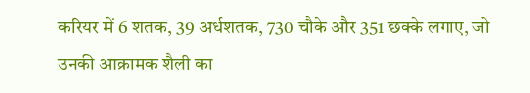करियर में 6 शतक, 39 अर्धशतक, 730 चौके और 351 छक्के लगाए, जो उनकी आक्रामक शैली का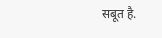सबूत है.